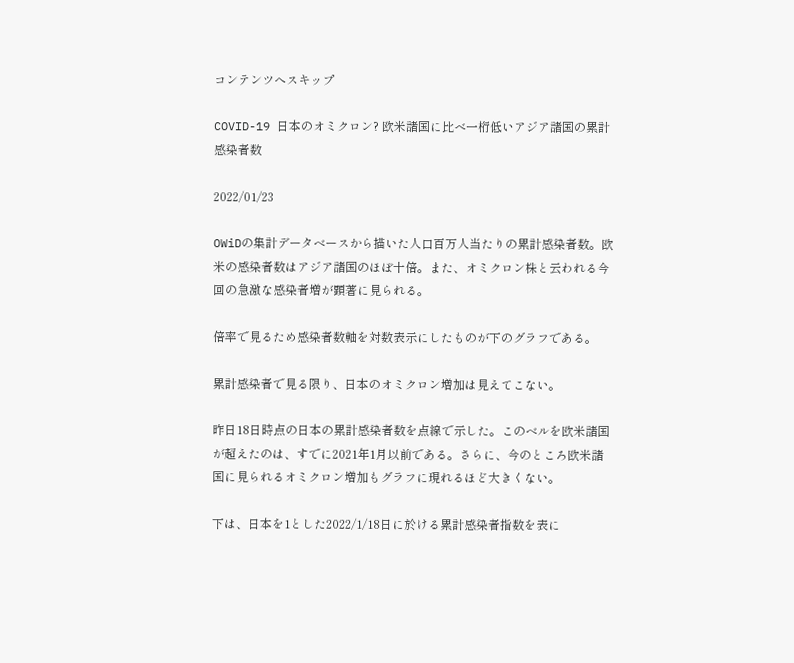コンテンツへスキップ

COVID-19 日本のオミクロン? 欧米諸国に比べ一桁低いアジア諸国の累計感染者数

2022/01/23

OWiDの集計データベースから描いた人口百万人当たりの累計感染者数。欧米の感染者数はアジア諸国のほぼ十倍。また、オミクロン株と云われる今回の急激な感染者増が顕著に見られる。

倍率で見るため感染者数軸を対数表示にしたものが下のグラフである。

累計感染者で見る限り、日本のオミクロン増加は見えてこない。

昨日18日時点の日本の累計感染者数を点線で示した。このベルを欧米諸国が超えたのは、すでに2021年1月以前である。さらに、今のところ欧米諸国に見られるオミクロン増加もグラフに現れるほど大きくない。

下は、日本を1とした2022/1/18日に於ける累計感染者指数を表に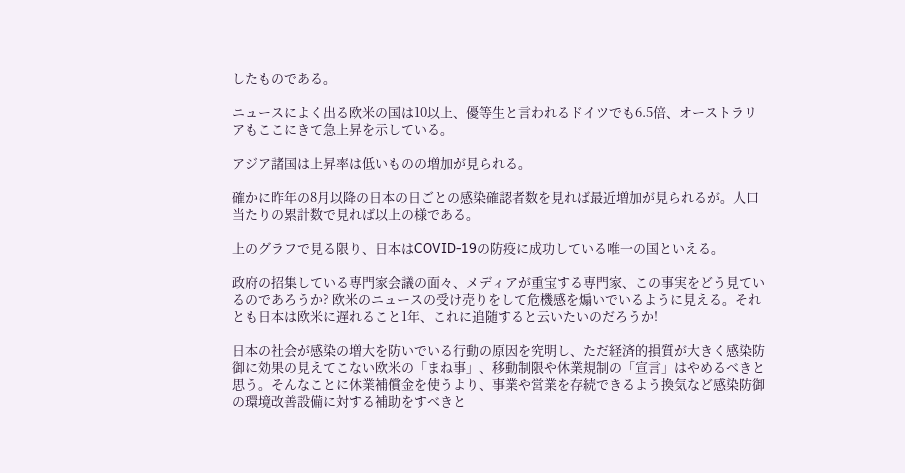したものである。

ニュースによく出る欧米の国は10以上、優等生と言われるドイツでも6.5倍、オーストラリアもここにきて急上昇を示している。

アジア諸国は上昇率は低いものの増加が見られる。

確かに昨年の8月以降の日本の日ごとの感染確認者数を見れば最近増加が見られるが。人口当たりの累計数で見れば以上の様である。

上のグラフで見る限り、日本はCOVID-19の防疫に成功している唯一の国といえる。

政府の招集している専門家会議の面々、メディアが重宝する専門家、この事実をどう見ているのであろうか? 欧米のニュースの受け売りをして危機感を煽いでいるように見える。それとも日本は欧米に遅れること1年、これに追随すると云いたいのだろうか!

日本の社会が感染の増大を防いでいる行動の原因を究明し、ただ経済的損質が大きく感染防御に効果の見えてこない欧米の「まね事」、移動制限や休業規制の「宣言」はやめるべきと思う。そんなことに休業補償金を使うより、事業や営業を存続できるよう換気など感染防御の環境改善設備に対する補助をすべきと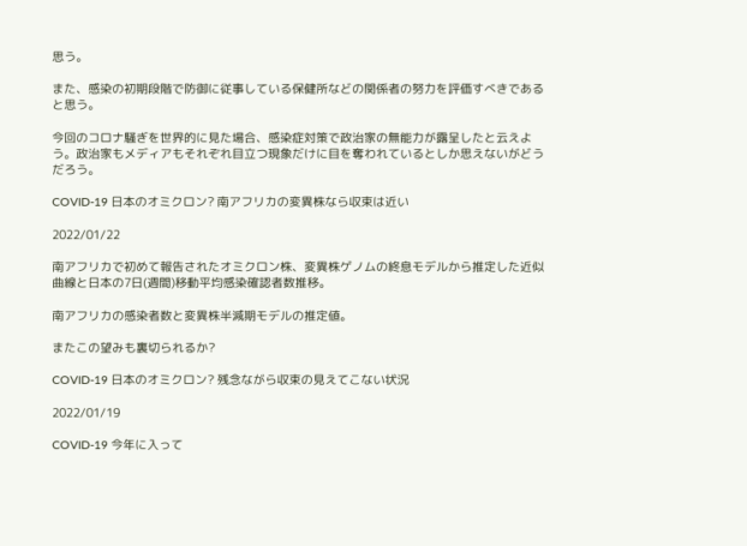思う。

また、感染の初期段階で防御に従事している保健所などの関係者の努力を評価すべきであると思う。

今回のコロナ騒ぎを世界的に見た場合、感染症対策で政治家の無能力が露呈したと云えよう。政治家もメディアもそれぞれ目立つ現象だけに目を奪われているとしか思えないがどうだろう。

COVID-19 日本のオミクロン? 南アフリカの変異株なら収束は近い

2022/01/22

南アフリカで初めて報告されたオミクロン株、変異株ゲノムの終息モデルから推定した近似曲線と日本の7日(週間)移動平均感染確認者数推移。

南アフリカの感染者数と変異株半減期モデルの推定値。

またこの望みも裏切られるか?

COVID-19 日本のオミクロン? 残念ながら収束の見えてこない状況

2022/01/19

COVID-19 今年に入って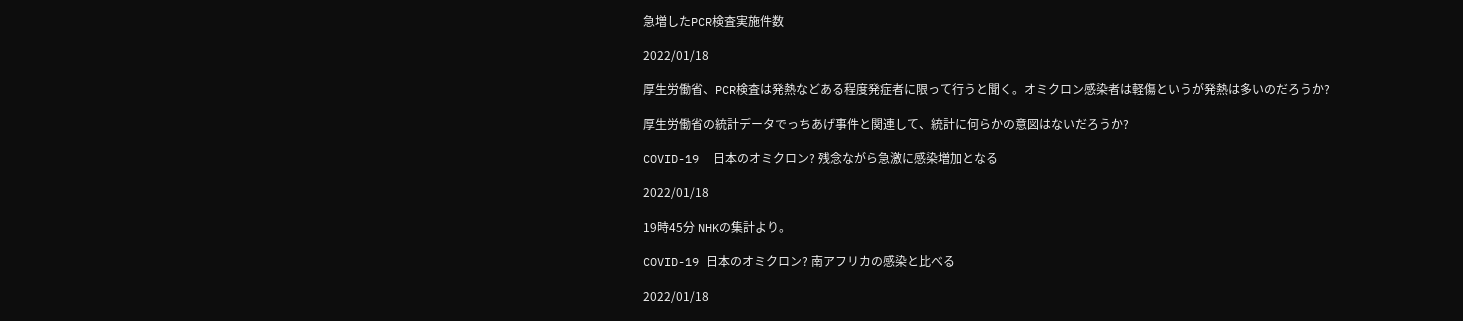急増したPCR検査実施件数

2022/01/18

厚生労働省、PCR検査は発熱などある程度発症者に限って行うと聞く。オミクロン感染者は軽傷というが発熱は多いのだろうか?

厚生労働省の統計データでっちあげ事件と関連して、統計に何らかの意図はないだろうか?

COVID-19  日本のオミクロン? 残念ながら急激に感染増加となる

2022/01/18

19時45分 NHKの集計より。

COVID-19 日本のオミクロン? 南アフリカの感染と比べる

2022/01/18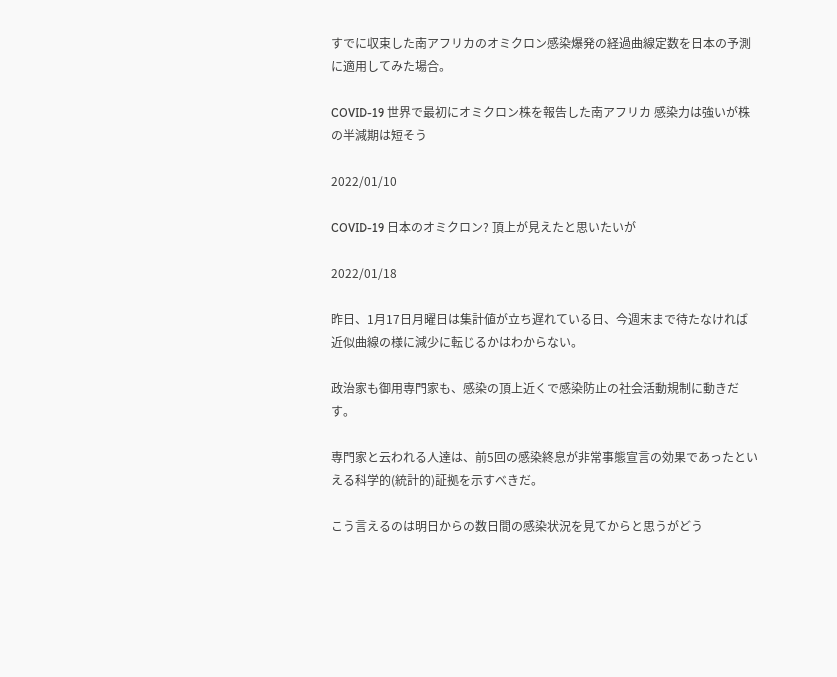すでに収束した南アフリカのオミクロン感染爆発の経過曲線定数を日本の予測に適用してみた場合。

COVID-19 世界で最初にオミクロン株を報告した南アフリカ 感染力は強いが株の半減期は短そう

2022/01/10

COVID-19 日本のオミクロン? 頂上が見えたと思いたいが

2022/01/18

昨日、1月17日月曜日は集計値が立ち遅れている日、今週末まで待たなければ近似曲線の様に減少に転じるかはわからない。

政治家も御用専門家も、感染の頂上近くで感染防止の社会活動規制に動きだす。

専門家と云われる人達は、前5回の感染終息が非常事態宣言の効果であったといえる科学的(統計的)証拠を示すべきだ。

こう言えるのは明日からの数日間の感染状況を見てからと思うがどう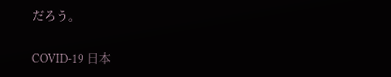だろう。

COVID-19 日本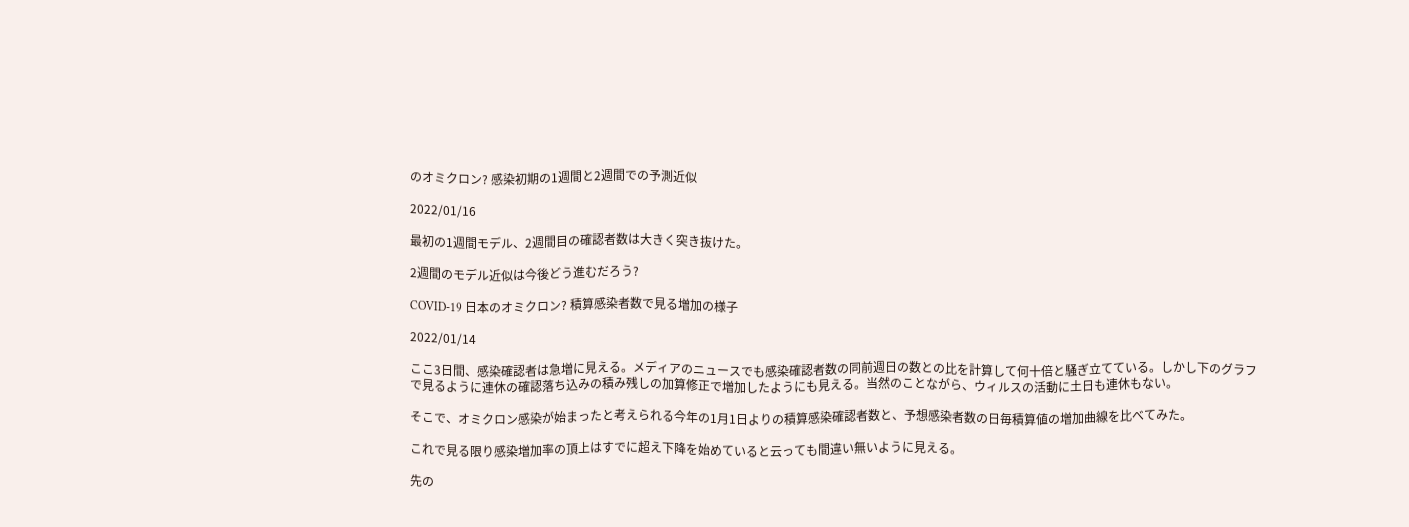のオミクロン? 感染初期の1週間と2週間での予測近似

2022/01/16

最初の1週間モデル、2週間目の確認者数は大きく突き抜けた。

2週間のモデル近似は今後どう進むだろう?

COVID-19 日本のオミクロン? 積算感染者数で見る増加の様子

2022/01/14

ここ3日間、感染確認者は急増に見える。メディアのニュースでも感染確認者数の同前週日の数との比を計算して何十倍と騒ぎ立てている。しかし下のグラフで見るように連休の確認落ち込みの積み残しの加算修正で増加したようにも見える。当然のことながら、ウィルスの活動に土日も連休もない。

そこで、オミクロン感染が始まったと考えられる今年の1月1日よりの積算感染確認者数と、予想感染者数の日毎積算値の増加曲線を比べてみた。

これで見る限り感染増加率の頂上はすでに超え下降を始めていると云っても間違い無いように見える。

先の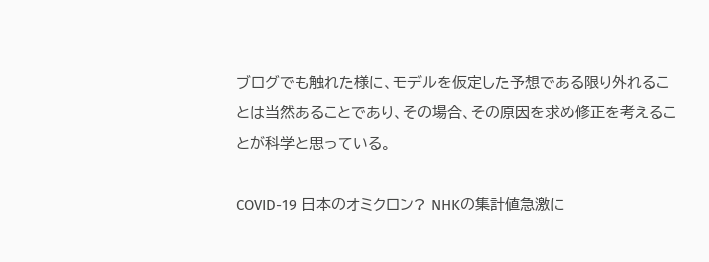ブログでも触れた様に、モデルを仮定した予想である限り外れることは当然あることであり、その場合、その原因を求め修正を考えることが科学と思っている。

COVID-19 日本のオミクロン? NHKの集計値急激に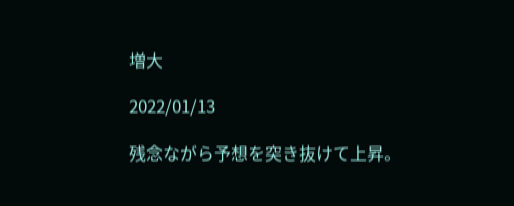増大

2022/01/13

残念ながら予想を突き抜けて上昇。